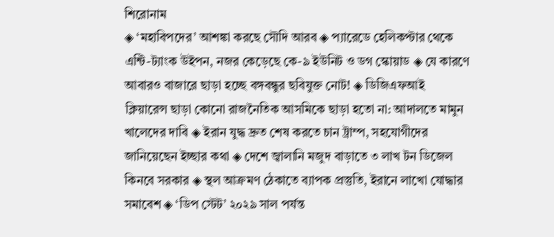শিরোনাম
◈ ‘মহাবিপদের’ আশঙ্কা করছে সৌদি আরব ◈ প্যারেডে হেলিকপ্টার থেকে এন্টি-ট্যাংক উইপন, নজর কেড়েছে কে-৯ ইউনিট ও ডগ স্কোয়াড ◈ যে কারণে আবারও বাজারে ছাড়া হচ্ছে বঙ্গবন্ধুর ছবিযুক্ত নোট! ◈ ডিজিএফআই ক্লিয়ারেন্স ছাড়া কোনো রাজনৈতিক আসমিকে ছাড়া হতো না: আদালতে মামুন খালেদের দাবি ◈ ইরান যুদ্ধ দ্রুত শেষ করতে চান ট্রাম্প, সহযোগীদের জানিয়েছেন ইচ্ছার কথা ◈ দেশে জ্বালানি মজুদ বাড়াতে ৩ লাখ টন ডিজেল কিনবে সরকার ◈ স্থল আক্রমণ ঠেকাতে ব্যাপক প্রস্তুতি, ইরানে লাখো যোদ্ধার সমাবেশ ◈ ‘ডিপ স্টেট’ ২০২৯ সাল পর্যন্ত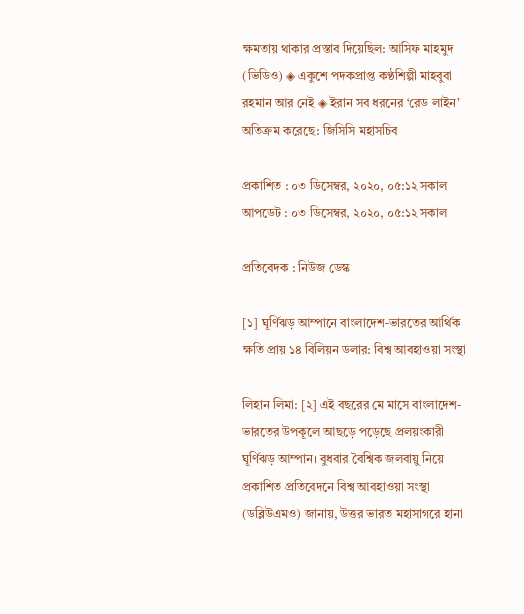ক্ষমতায় থাকার প্রস্তাব দিয়েছিল: আসিফ মাহমুদ (ভিডিও) ◈ একুশে পদকপ্রাপ্ত কণ্ঠশিল্পী মাহবুবা রহমান আর নেই ◈ ইরান সব ধরনের ‘রেড লাইন’ অতিক্রম করেছে: জিসিসি মহাসচিব

প্রকাশিত : ০৩ ডিসেম্বর, ২০২০, ০৫:১২ সকাল
আপডেট : ০৩ ডিসেম্বর, ২০২০, ০৫:১২ সকাল

প্রতিবেদক : নিউজ ডেস্ক

[১] ঘূর্ণিঝড় আম্পানে বাংলাদেশ-ভারতের আর্থিক ক্ষতি প্রায় ১৪ বিলিয়ন ডলার: বিশ্ব আবহাওয়া সংস্থা

লিহান লিমা: [২] এই বছরের মে মাসে বাংলাদেশ-ভারতের উপকূলে আছড়ে পড়েছে প্রলয়ংকারী ঘূর্ণিঝড় আম্পান। বুধবার বৈশ্বিক জলবায়ু নিয়ে প্রকাশিত প্রতিবেদনে বিশ্ব আবহাওয়া সংস্থা (ডব্লিউএমও) জানায়, উত্তর ভারত মহাসাগরে হানা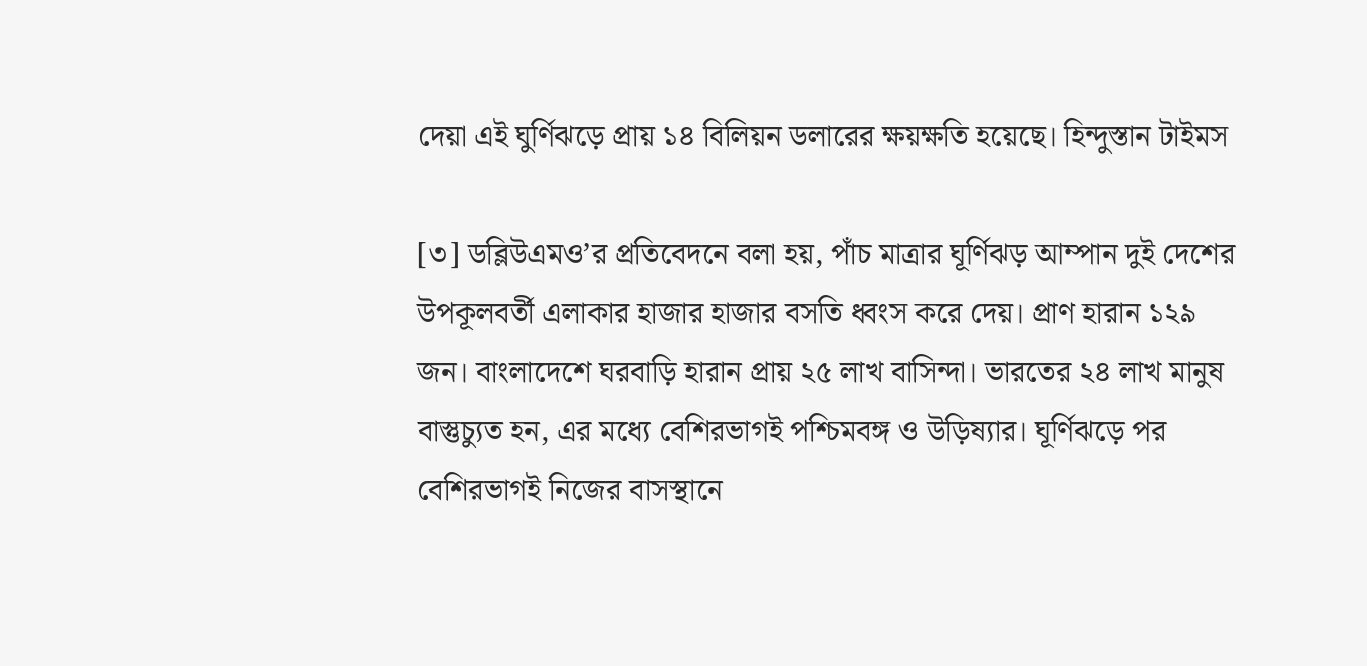দেয়া এই ঘুর্ণিঝড়ে প্রায় ১৪ বিলিয়ন ডলারের ক্ষয়ক্ষতি হয়েছে। হিন্দুস্তান টাইমস

[৩] ডব্লিউএমও’র প্রতিবেদনে বলা হয়, পাঁচ মাত্রার ঘূর্ণিঝড় আম্পান দুই দেশের উপকূলবর্তী এলাকার হাজার হাজার বসতি ধ্বংস করে দেয়। প্রাণ হারান ১২৯ জন। বাংলাদেশে ঘরবাড়ি হারান প্রায় ২৫ লাখ বাসিন্দা। ভারতের ২৪ লাখ মানুষ বাস্তুচ্যুত হন, এর মধ্যে বেশিরভাগই পশ্চিমবঙ্গ ও উড়িষ্যার। ঘূর্ণিঝড়ে পর বেশিরভাগই নিজের বাসস্থানে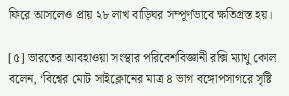ফিরে আসলেও প্রায় ২৮ লাখ বাড়িঘর সম্পূর্ণভাবে ক্ষতিগ্রস্ত হয়।

[৫] ভারতের আবহাওয়া সংস্থার পরিবেশবিজ্ঞানী রক্সি ম্যাথু কোল বলেন, ‘বিশ্বের মোট সাইক্লোনের মাত্র ৪ ভাগ বঙ্গোপসাগরে সৃষ্টি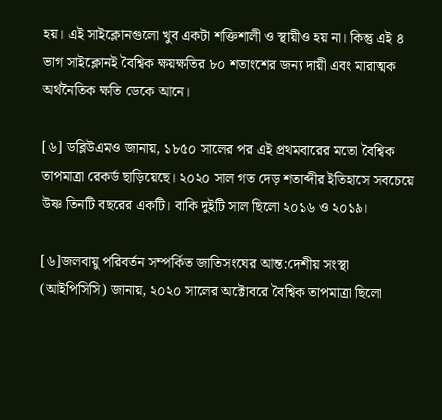হয়। এই সাইক্লোনগুলো খুব একটা শক্তিশালী ও স্থায়ীও হয় না। কিন্তু এই ৪ ভাগ সাইক্লোনই বৈশ্বিক ক্ষয়ক্ষতির ৮০ শতাংশের জন্য দায়ী এবং মারাত্মক অর্থনৈতিক ক্ষতি ডেকে আনে।

[৬] ডব্লিউএমও জানায়, ১৮৫০ সালের পর এই প্রথমবারের মতো বৈশ্বিক তাপমাত্রা রেকর্ড ছাড়িয়েছে। ২০২০ সাল গত দেড় শতাব্দীর ইতিহাসে সবচেয়ে উষ্ণ তিনটি বছরের একটি। বাকি দুইটি সাল ছিলো ২০১৬ ও ২০১৯।

[৬]জলবায়ু পরিবর্তন সম্পর্কিত জাতিসংঘের আন্ত:দেশীয় সংস্থা (আইপিসিসি) জানায়, ২০২০ সালের অক্টোবরে বৈশ্বিক তাপমাত্রা ছিলো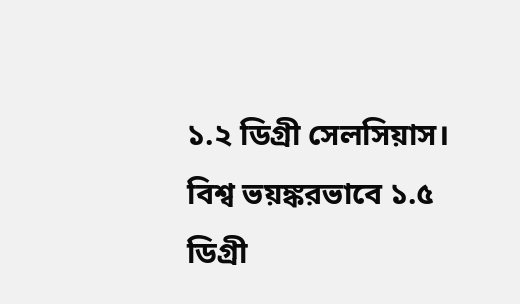১.২ ডিগ্রী সেলসিয়াস। বিশ্ব ভয়ঙ্করভাবে ১.৫ ডিগ্রী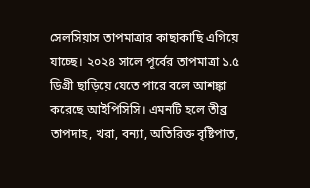সেলসিয়াস তাপমাত্রার কাছাকাছি এগিয়ে যাচ্ছে। ২০২৪ সালে পূর্বের তাপমাত্রা ১.৫ ডিগ্রী ছাড়িয়ে যেতে পারে বলে আশঙ্কা করেছে আইপিসিসি। এমনটি হলে তীব্র তাপদাহ, খরা, বন্যা, অতিরিক্ত বৃষ্টিপাত,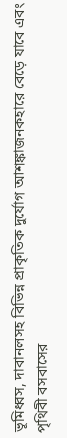ভূমিধ্বস, দাবানলসহ বিভিন্ন প্রাকৃতিক দুর্যোগ আশঙ্কাজনকহারে বেড়ে যাবে এবং পৃথিবী বসবাসের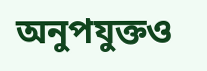অনুপযুক্তও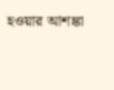হওয়ার আশঙ্কা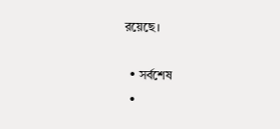রয়েছে।

  • সর্বশেষ
  •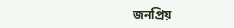জনপ্রিয়